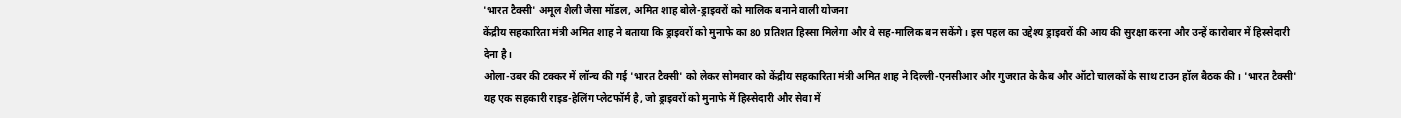'भारत टैक्सी' अमूल शैली जैसा मॉडल, अमित शाह बोले-ड्राइवरों को मालिक बनाने वाली योजना
केंद्रीय सहकारिता मंत्री अमित शाह ने बताया कि ड्राइवरों को मुनाफे का 80 प्रतिशत हिस्सा मिलेगा और वे सह-मालिक बन सकेंगे। इस पहल का उद्देश्य ड्राइवरों की आय की सुरक्षा करना और उन्हें कारोबार में हिस्सेदारी देना है।
ओला-उबर की टक्कर में लॉन्च की गई 'भारत टैक्सी' को लेकर सोमवार को केंद्रीय सहकारिता मंत्री अमित शाह ने दिल्ली-एनसीआर और गुजरात के कैब और ऑटो चालकों के साथ टाउन हॉल बैठक की। 'भारत टैक्सी' यह एक सहकारी राइड-हेलिंग प्लेटफॉर्म है, जो ड्राइवरों को मुनाफे में हिस्सेदारी और सेवा में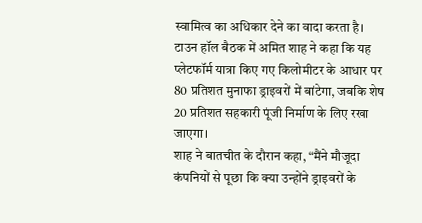स्वामित्व का अधिकार देने का वादा करता है।
टाउन हॉल बैठक में अमित शाह ने कहा कि यह प्लेटफॉर्म यात्रा किए गए किलोमीटर के आधार पर 80 प्रतिशत मुनाफा ड्राइवरों में बांटेगा, जबकि शेष 20 प्रतिशत सहकारी पूंजी निर्माण के लिए रखा जाएगा।
शाह ने बातचीत के दौरान कहा, “मैंने मौजूदा कंपनियों से पूछा कि क्या उन्होंने ड्राइवरों के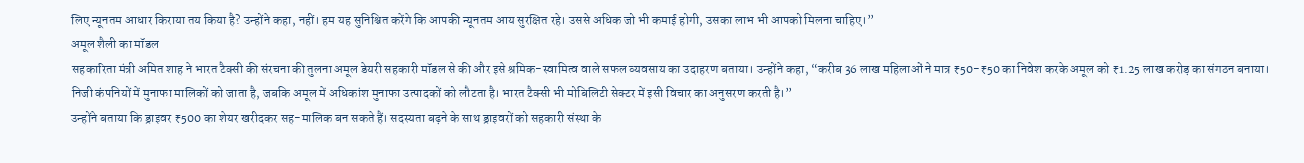लिए न्यूनतम आधार किराया तय किया है? उन्होंने कहा, नहीं। हम यह सुनिश्चित करेंगे कि आपकी न्यूनतम आय सुरक्षित रहे। उससे अधिक जो भी कमाई होगी, उसका लाभ भी आपको मिलना चाहिए।”
अमूल शैली का मॉडल
सहकारिता मंत्री अमित शाह ने भारत टैक्सी की संरचना की तुलना अमूल डेयरी सहकारी मॉडल से की और इसे श्रमिक-स्वामित्व वाले सफल व्यवसाय का उदाहरण बताया। उन्होंने कहा, “करीब 36 लाख महिलाओं ने मात्र ₹50-₹50 का निवेश करके अमूल को ₹1.25 लाख करोड़ का संगठन बनाया। निजी कंपनियों में मुनाफा मालिकों को जाता है, जबकि अमूल में अधिकांश मुनाफा उत्पादकों को लौटता है। भारत टैक्सी भी मोबिलिटी सेक्टर में इसी विचार का अनुसरण करती है।”
उन्होंने बताया कि ड्राइवर ₹500 का शेयर खरीदकर सह-मालिक बन सकते हैं। सदस्यता बढ़ने के साथ ड्राइवरों को सहकारी संस्था के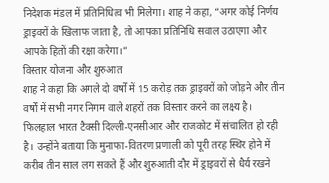निदेशक मंडल में प्रतिनिधित्व भी मिलेगा। शाह ने कहा, “अगर कोई निर्णय ड्राइवरों के खिलाफ जाता है, तो आपका प्रतिनिधि सवाल उठाएगा और आपके हितों की रक्षा करेगा।”
विस्तार योजना और शुरुआत
शाह ने कहा कि अगले दो वर्षों में 15 करोड़ तक ड्राइवरों को जोड़ने और तीन वर्षों में सभी नगर निगम वाले शहरों तक विस्तार करने का लक्ष्य है। फिलहाल भारत टैक्सी दिल्ली-एनसीआर और राजकोट में संचालित हो रही है। उन्होंने बताया कि मुनाफा-वितरण प्रणाली को पूरी तरह स्थिर होने में करीब तीन साल लग सकते हैं और शुरुआती दौर में ड्राइवरों से धैर्य रखने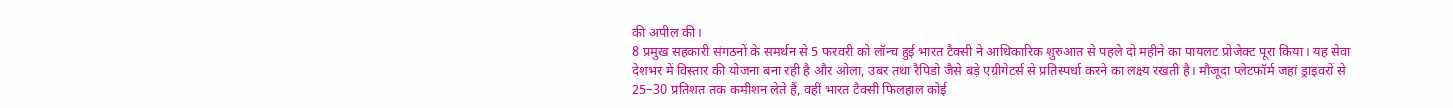की अपील की।
8 प्रमुख सहकारी संगठनों के समर्थन से 5 फरवरी को लॉन्च हुई भारत टैक्सी ने आधिकारिक शुरुआत से पहले दो महीने का पायलट प्रोजेक्ट पूरा किया। यह सेवा देशभर में विस्तार की योजना बना रही है और ओला, उबर तथा रैपिडो जैसे बड़े एग्रीगेटर्स से प्रतिस्पर्धा करने का लक्ष्य रखती है। मौजूदा प्लेटफॉर्म जहां ड्राइवरों से 25–30 प्रतिशत तक कमीशन लेते हैं, वहीं भारत टैक्सी फिलहाल कोई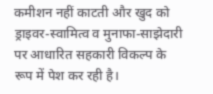कमीशन नहीं काटती और खुद को ड्राइवर-स्वामित्व व मुनाफा-साझेदारी पर आधारित सहकारी विकल्प के रूप में पेश कर रही है।